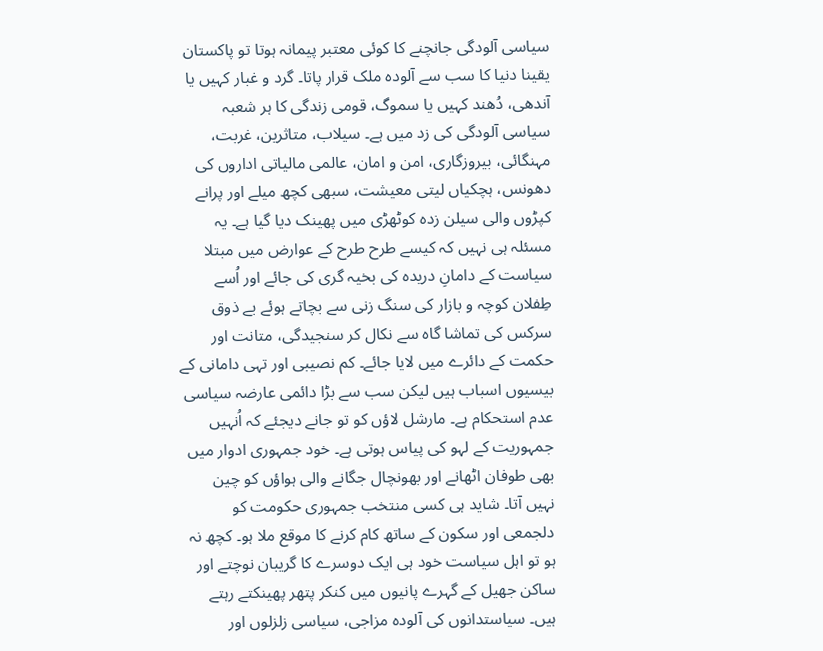سیاسی آلودگی جانچنے کا کوئی معتبر پیمانہ ہوتا تو پاکستان یقینا دنیا کا سب سے آلودہ ملک قرار پاتا۔ گرد و غبار کہیں یا آندھی، دُھند کہیں یا سموگ، قومی زندگی کا ہر شعبہ سیاسی آلودگی کی زد میں ہے۔ سیلاب، متاثرین، غربت، مہنگائی، بیروزگاری، امن و امان، عالمی مالیاتی اداروں کی دھونس، ہچکیاں لیتی معیشت، سبھی کچھ میلے اور پرانے کپڑوں والی سیلن زدہ کوٹھڑی میں پھینک دیا گیا ہے۔ یہ مسئلہ ہی نہیں کہ کیسے طرح طرح کے عوارض میں مبتلا سیاست کے دامانِ دریدہ کی بخیہ گری کی جائے اور اُسے طِفلان کوچہ و بازار کی سنگ زنی سے بچاتے ہوئے بے ذوق سرکس کی تماشا گاہ سے نکال کر سنجیدگی، متانت اور حکمت کے دائرے میں لایا جائے۔ کم نصیبی اور تہی دامانی کے بیسیوں اسباب ہیں لیکن سب سے بڑا دائمی عارضہ سیاسی عدم استحکام ہے۔ مارشل لاؤں کو تو جانے دیجئے کہ اُنہیں جمہوریت کے لہو کی پیاس ہوتی ہے۔ خود جمہوری ادوار میں بھی طوفان اٹھانے اور بھونچال جگانے والی ہواؤں کو چین نہیں آتا۔ شاید ہی کسی منتخب جمہوری حکومت کو دلجمعی اور سکون کے ساتھ کام کرنے کا موقع ملا ہو۔ کچھ نہ ہو تو اہل سیاست خود ہی ایک دوسرے کا گریبان نوچتے اور ساکن جھیل کے گہرے پانیوں میں کنکر پتھر پھینکتے رہتے ہیں۔ سیاستدانوں کی آلودہ مزاجی، سیاسی زلزلوں اور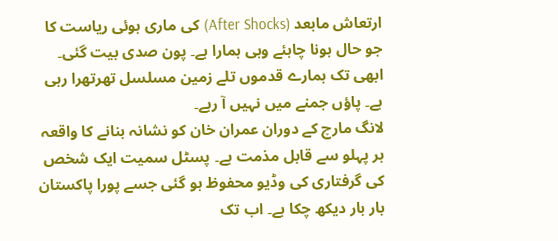ارتعاش مابعد (After Shocks) کی ماری ہوئی ریاست کا جو حال ہونا چاہئے وہی ہمارا ہے۔ پون صدی بیت گئی۔ ابھی تک ہمارے قدموں تلے زمین مسلسل تھرتھرا رہی ہے۔ پاؤں جمنے میں نہیں آ رہے۔
لانگ مارچ کے دوران عمران خان کو نشانہ بنانے کا واقعہ ہر پہلو سے قابل مذمت ہے۔ پسٹل سمیت ایک شخص کی گرفتاری کی وڈیو محفوظ ہو گئی جسے پورا پاکستان بار بار دیکھ چکا ہے۔ اب تک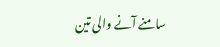سامنے آنے والی تین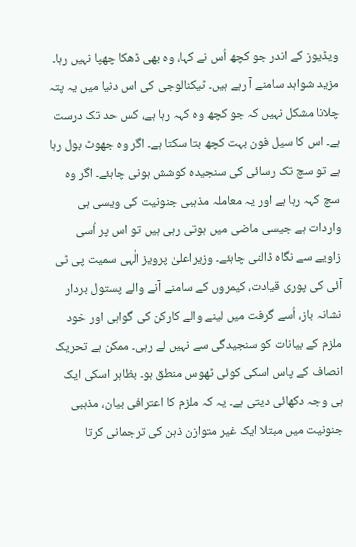ویڈیوز کے اندر جو کچھ اُس نے کہا، وہ بھی ڈھکا چھپا نہیں رہا۔ مزید شواہد سامنے آ رہے ہیں۔ ٹیکنالوجی کی اس دنیا میں یہ پتہ چلانا مشکل نہیں کہ جو کچھ وہ کہہ رہا ہے، کس حد تک درست ہے۔ اس کا سیل فون بہت کچھ بتا سکتا ہے۔ اگر وہ جھوٹ بول رہا ہے تو سچ تک رسائی کی سنجیدہ کوشش ہونی چاہئے۔ اگر وہ سچ کہہ رہا ہے اور یہ معاملہ مذہبی جنونیت کی ویسی ہی واردات ہے جیسی ماضی میں ہوتی رہی ہیں تو اس پر اُسی زاویے سے نگاہ ڈالنی چاہئے۔ وزیراعلیٰ پرویز الٰہی سمیت پی ٹی آئی کی پوری قیادت، کیمروں کے سامنے آنے والے پستول بردار نشانہ باز، اُسے گرفت میں لینے والے کارکن کی گواہی اور خود ملزم کے بیانات کو سنجیدگی سے نہیں لے رہی۔ ممکن ہے تحریک انصاف کے پاس اسکی کوئی ٹھوس منطق ہو۔ بظاہر اسکی ایک ہی وجہ دکھائی دیتی ہے۔ یہ کہ ملزم کا اعترافی بیان، مذہبی جنونیت میں مبتلا ایک غیر متوازن ذہن کی ترجمانی کرتا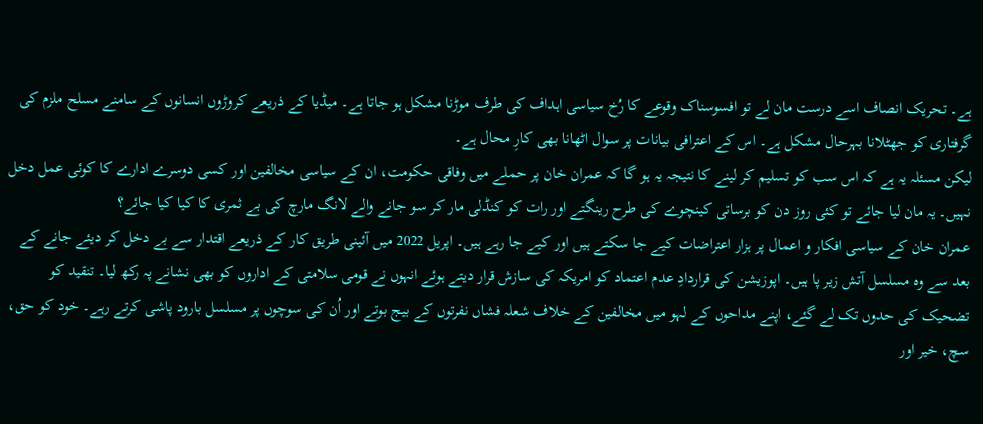ہے۔ تحریک انصاف اسے درست مان لے تو افسوسناک وقوعے کا رُخ سیاسی اہداف کی طرف موڑنا مشکل ہو جاتا ہے۔ میڈیا کے ذریعے کروڑوں انسانوں کے سامنے مسلح ملزم کی گرفتاری کو جھٹلانا بہرحال مشکل ہے۔ اس کے اعترافی بیانات پر سوال اٹھانا بھی کارِ محال ہے۔
لیکن مسئلہ یہ ہے کہ اس سب کو تسلیم کر لینے کا نتیجہ یہ ہو گا کہ عمران خان پر حملے میں وفاقی حکومت، ان کے سیاسی مخالفین اور کسی دوسرے ادارے کا کوئی عمل دخل نہیں۔ یہ مان لیا جائے تو کئی روز دن کو برساتی کینچوے کی طرح رینگتے اور رات کو کنڈلی مار کر سو جانے والے لانگ مارچ کی بے ثمری کا کیا کیا جائے؟
عمران خان کے سیاسی افکار و اعمال پر ہزار اعتراضات کیے جا سکتے ہیں اور کیے جا رہے ہیں۔ اپریل 2022 میں آئینی طریق کار کے ذریعے اقتدار سے بے دخل کر دیئے جانے کے بعد سے وہ مسلسل آتش زیر پا ہیں۔ اپوزیشن کی قراردادِ عدم اعتماد کو امریکہ کی سازش قرار دیتے ہوئے انہوں نے قومی سلامتی کے اداروں کو بھی نشانے پہ رکھ لیا۔ تنقید کو تضحیک کی حدوں تک لے گئے، اپنے مداحوں کے لہو میں مخالفین کے خلاف شعلہ فشاں نفرتوں کے بیج بوتے اور اُن کی سوچوں پر مسلسل بارود پاشی کرتے رہے۔ خود کو حق، سچ، خیر اور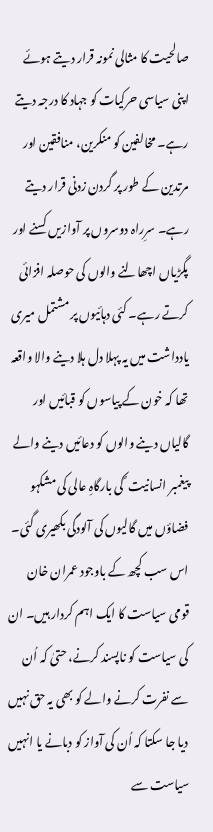صالحیت کا مثالی نمونہ قرار دیتے ہوئے اپنی سیاسی حرکیات کو جہاد کا درجہ دیتے رہے۔ مخالفین کو منکرین، منافقین اور مرتدین کے طور پر گردن زدنی قرار دیتے رہے۔ سرِراہ دوسروں پر آوازیں کسنے اور پگڑیاں اچھالنے والوں کی حوصلہ افزائی کرتے رہے۔ کئی دہائیوں پر مشتمل میری یادداشت میں یہ پہلا دل ہلا دینے والا واقعہ تھا کہ خون کے پیاسوں کو قبائیں اور گالیاں دینے والوں کو دعائیں دینے والے پیغمبر انسانیت ؐ کی بارگاہِ عالی کی مشکہو فضاؤں میں گالیوں کی آلودگی بکھیری گئی۔ اس سب کچھ کے باوجود عمران خان قومی سیاست کا ایک اہم کردار ہیں۔ ان کی سیاست کو ناپسند کرنے، حتیٰ کہ اُن سے نفرت کرنے والے کو بھی یہ حق نہیں دیا جا سکتا کہ اُن کی آواز کو دبانے یا انہیں سیاست سے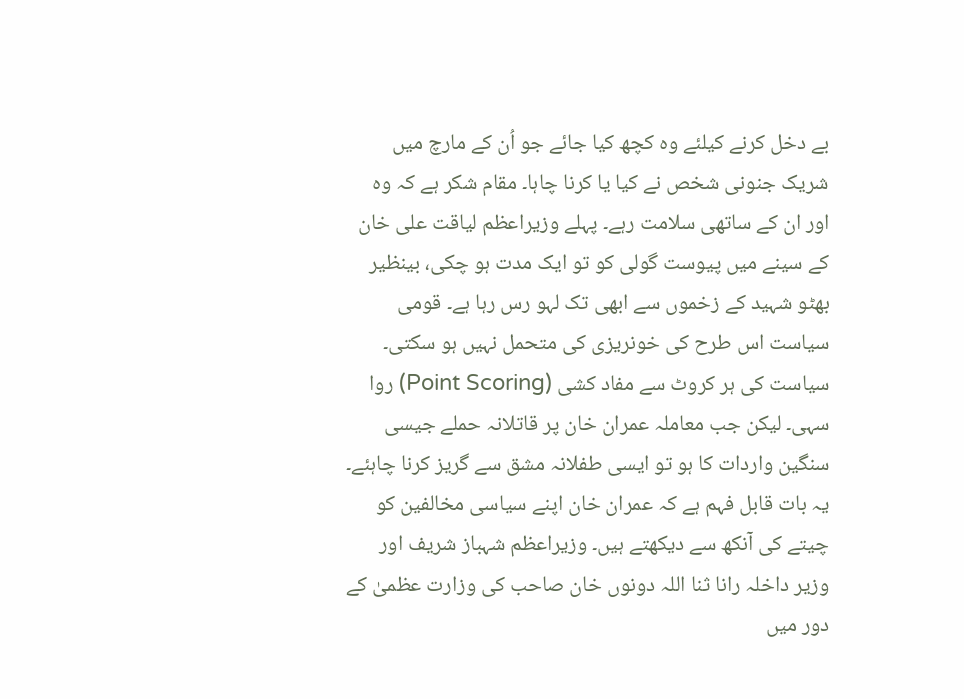بے دخل کرنے کیلئے وہ کچھ کیا جائے جو اُن کے مارچ میں شریک جنونی شخص نے کیا یا کرنا چاہا۔ مقام شکر ہے کہ وہ اور ان کے ساتھی سلامت رہے۔ پہلے وزیراعظم لیاقت علی خان کے سینے میں پیوست گولی کو تو ایک مدت ہو چکی، بینظیر بھٹو شہید کے زخموں سے ابھی تک لہو رس رہا ہے۔ قومی سیاست اس طرح کی خونریزی کی متحمل نہیں ہو سکتی۔
سیاست کی ہر کروٹ سے مفاد کشی (Point Scoring) روا سہی۔ لیکن جب معاملہ عمران خان پر قاتلانہ حملے جیسی سنگین واردات کا ہو تو ایسی طفلانہ مشق سے گریز کرنا چاہئے۔ یہ بات قابل فہم ہے کہ عمران خان اپنے سیاسی مخالفین کو چیتے کی آنکھ سے دیکھتے ہیں۔ وزیراعظم شہباز شریف اور وزیر داخلہ رانا ثنا اللہ دونوں خان صاحب کی وزارت عظمیٰ کے دور میں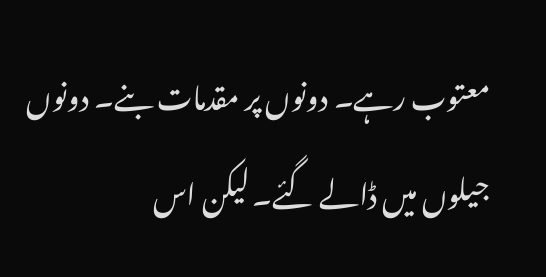معتوب رہے۔ دونوں پر مقدمات بنے۔ دونوں جیلوں میں ڈالے گئے۔ لیکن اس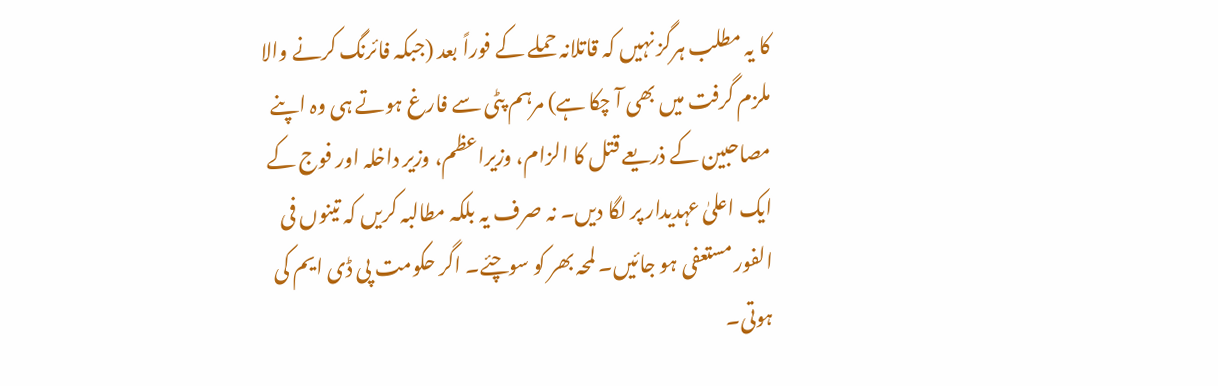کا یہ مطلب ہرگز نہیں کہ قاتلانہ حملے کے فوراً بعد (جبکہ فائرنگ کرنے والا ملزم گرفت میں بھی آ چکا ہے) مرہم پٹی سے فارغ ہوتے ہی وہ اپنے مصاحبین کے ذریعے قتل کا الزام، وزیراعظم، وزیر داخلہ اور فوج کے ایک اعلیٰ عہدیدار پر لگا دیں۔ نہ صرف یہ بلکہ مطالبہ کریں کہ تینوں فی الفور مستعفی ہو جائیں۔ لمحہ بھر کو سوچئے۔ اگر حکومت پی ڈی ایم کی ہوتی۔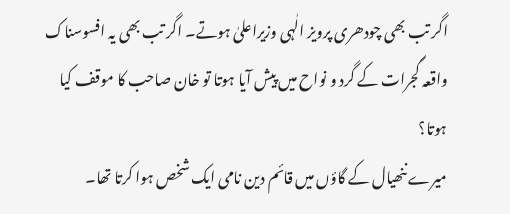اگر تب بھی چودھری پرویز الٰہی وزیراعلیٰ ہوتے۔ اگر تب بھی یہ افسوسناک واقعہ گجرات کے گرد و نواح میں پیش آیا ہوتا تو خان صاحب کا موقف کیا ہوتا؟
میرے ننھیال کے گاؤں میں قائم دین نامی ایک شخص ہوا کرتا تھا۔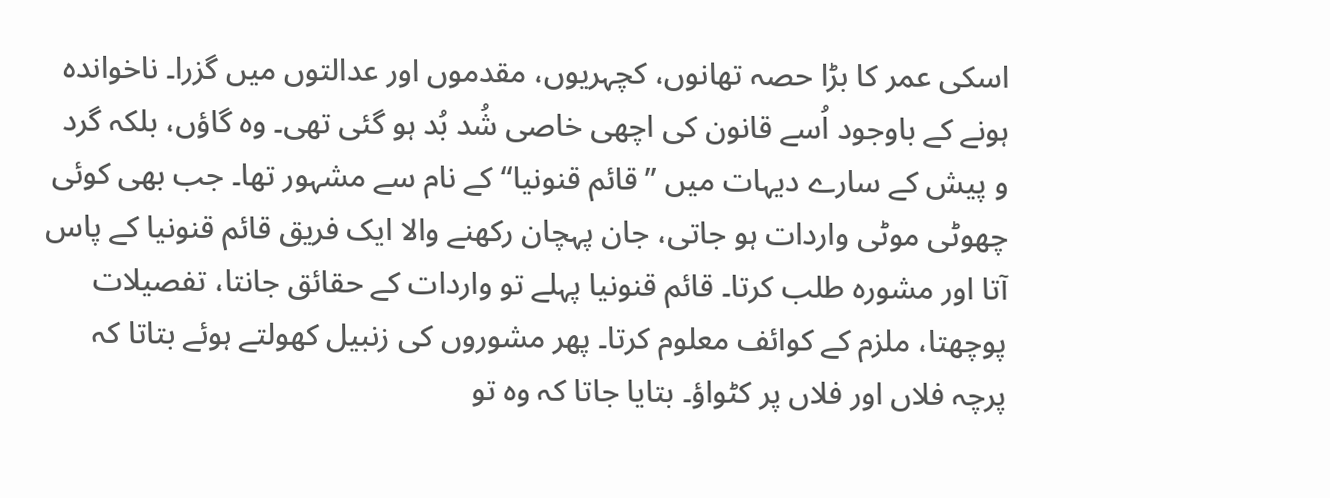اسکی عمر کا بڑا حصہ تھانوں، کچہریوں، مقدموں اور عدالتوں میں گزرا۔ ناخواندہ ہونے کے باوجود اُسے قانون کی اچھی خاصی شُد بُد ہو گئی تھی۔ وہ گاؤں، بلکہ گرد و پیش کے سارے دیہات میں ”قائم قنونیا“ کے نام سے مشہور تھا۔ جب بھی کوئی چھوٹی موٹی واردات ہو جاتی، جان پہچان رکھنے والا ایک فریق قائم قنونیا کے پاس آتا اور مشورہ طلب کرتا۔ قائم قنونیا پہلے تو واردات کے حقائق جانتا، تفصیلات پوچھتا، ملزم کے کوائف معلوم کرتا۔ پھر مشوروں کی زنبیل کھولتے ہوئے بتاتا کہ پرچہ فلاں اور فلاں پر کٹواؤ۔ بتایا جاتا کہ وہ تو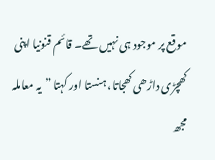موقع پر موجود ہی نہیں تھے۔ قائم قنونیا اپنی کھچڑی داڑھی کھجاتا، ہنستا اور کہتا ”یہ معاملہ مجھ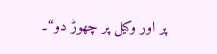پر اور وکیل پر چھوڑ دو“۔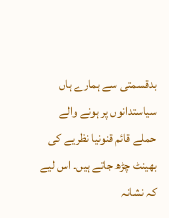بدقسمتی سے ہمارے ہاں سیاستدانوں پر ہونے والے حملے قائم قنونیا نظریے کی بھینٹ چڑھ جاتے ہیں۔ اس لیے کہ نشانہ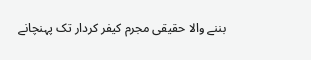بننے والا حقیقی مجرم کیفر کردار تک پہنچانے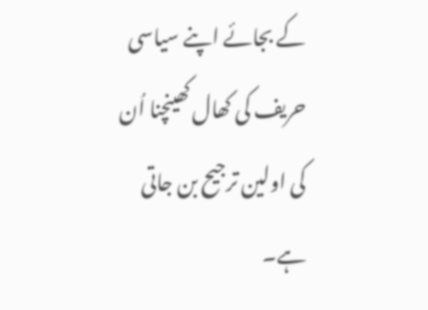کے بجائے اپنے سیاسی حریف کی کھال کھینچنا اُن کی اولین ترجیح بن جاتی ہے۔